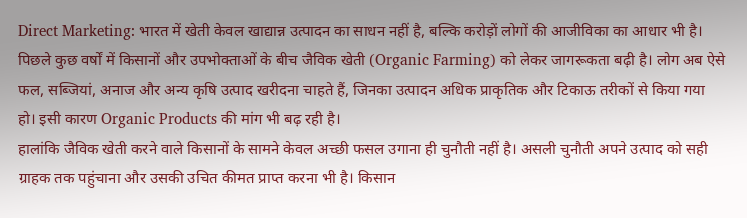Direct Marketing: भारत में खेती केवल खाद्यान्न उत्पादन का साधन नहीं है, बल्कि करोड़ों लोगों की आजीविका का आधार भी है। पिछले कुछ वर्षों में किसानों और उपभोक्ताओं के बीच जैविक खेती (Organic Farming) को लेकर जागरूकता बढ़ी है। लोग अब ऐसे फल, सब्जियां, अनाज और अन्य कृषि उत्पाद खरीदना चाहते हैं, जिनका उत्पादन अधिक प्राकृतिक और टिकाऊ तरीकों से किया गया हो। इसी कारण Organic Products की मांग भी बढ़ रही है।
हालांकि जैविक खेती करने वाले किसानों के सामने केवल अच्छी फसल उगाना ही चुनौती नहीं है। असली चुनौती अपने उत्पाद को सही ग्राहक तक पहुंचाना और उसकी उचित कीमत प्राप्त करना भी है। किसान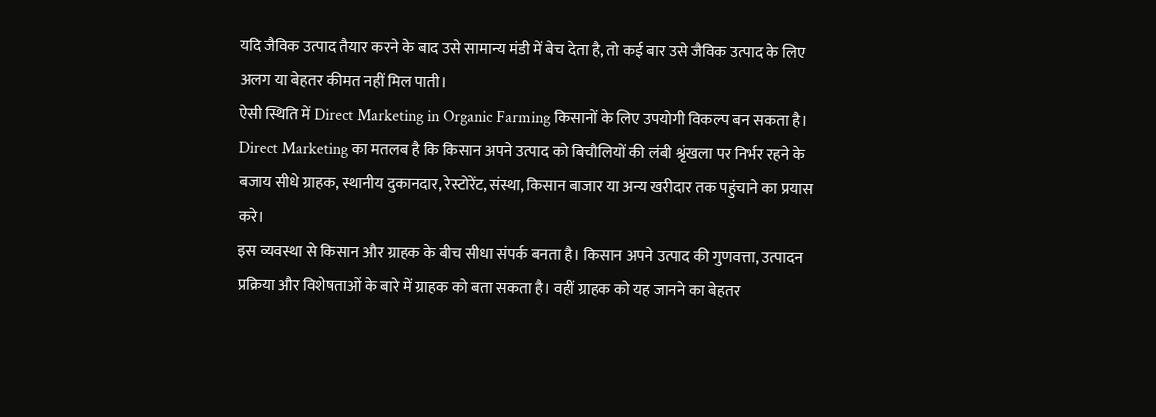यदि जैविक उत्पाद तैयार करने के बाद उसे सामान्य मंडी में बेच देता है, तो कई बार उसे जैविक उत्पाद के लिए अलग या बेहतर कीमत नहीं मिल पाती।
ऐसी स्थिति में Direct Marketing in Organic Farming किसानों के लिए उपयोगी विकल्प बन सकता है। Direct Marketing का मतलब है कि किसान अपने उत्पाद को बिचौलियों की लंबी श्रृंखला पर निर्भर रहने के बजाय सीधे ग्राहक, स्थानीय दुकानदार, रेस्टोरेंट, संस्था, किसान बाजार या अन्य खरीदार तक पहुंचाने का प्रयास करे।
इस व्यवस्था से किसान और ग्राहक के बीच सीधा संपर्क बनता है। किसान अपने उत्पाद की गुणवत्ता, उत्पादन प्रक्रिया और विशेषताओं के बारे में ग्राहक को बता सकता है। वहीं ग्राहक को यह जानने का बेहतर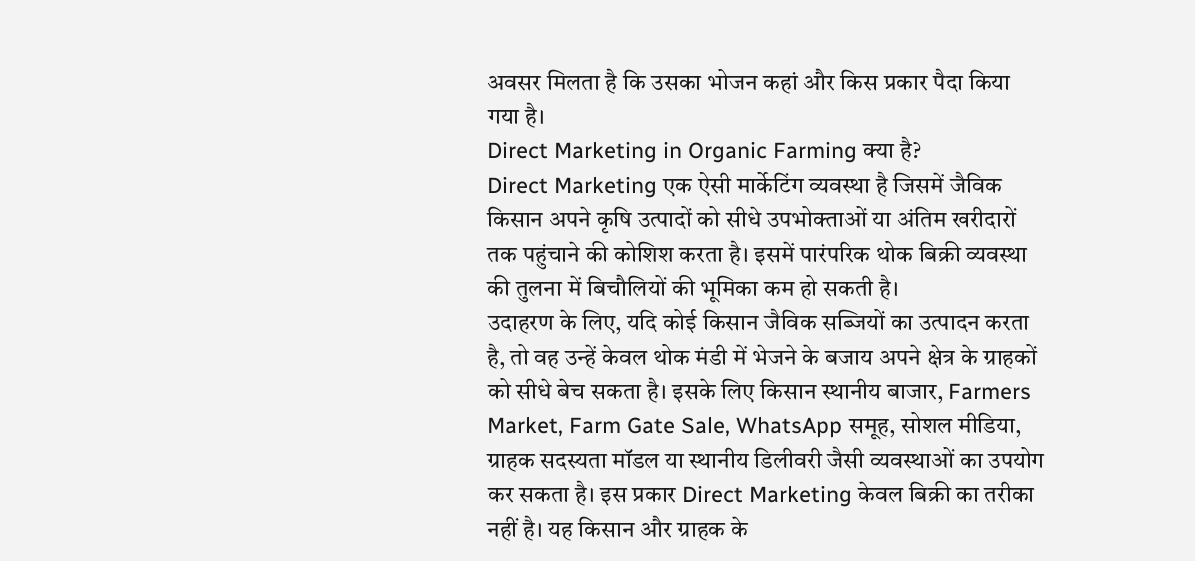अवसर मिलता है कि उसका भोजन कहां और किस प्रकार पैदा किया गया है।
Direct Marketing in Organic Farming क्या है?
Direct Marketing एक ऐसी मार्केटिंग व्यवस्था है जिसमें जैविक किसान अपने कृषि उत्पादों को सीधे उपभोक्ताओं या अंतिम खरीदारों तक पहुंचाने की कोशिश करता है। इसमें पारंपरिक थोक बिक्री व्यवस्था की तुलना में बिचौलियों की भूमिका कम हो सकती है।
उदाहरण के लिए, यदि कोई किसान जैविक सब्जियों का उत्पादन करता है, तो वह उन्हें केवल थोक मंडी में भेजने के बजाय अपने क्षेत्र के ग्राहकों को सीधे बेच सकता है। इसके लिए किसान स्थानीय बाजार, Farmers Market, Farm Gate Sale, WhatsApp समूह, सोशल मीडिया, ग्राहक सदस्यता मॉडल या स्थानीय डिलीवरी जैसी व्यवस्थाओं का उपयोग कर सकता है। इस प्रकार Direct Marketing केवल बिक्री का तरीका नहीं है। यह किसान और ग्राहक के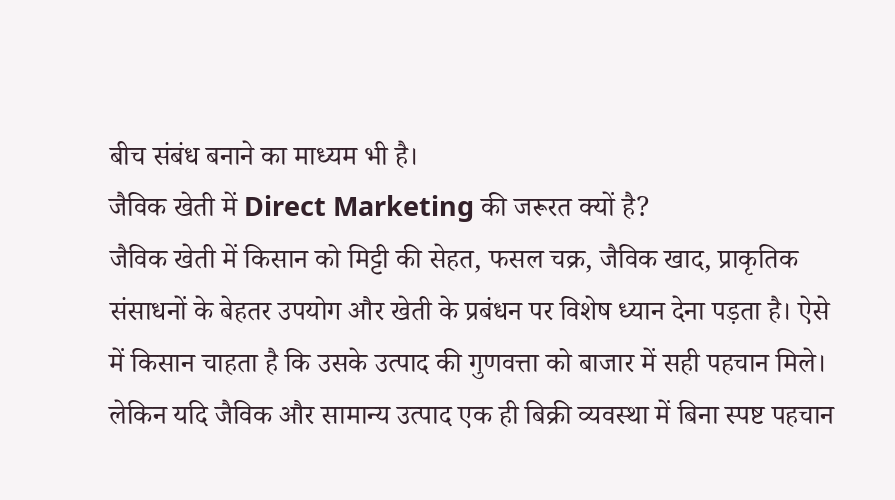बीच संबंध बनाने का माध्यम भी है।
जैविक खेती में Direct Marketing की जरूरत क्यों है?
जैविक खेती में किसान को मिट्टी की सेहत, फसल चक्र, जैविक खाद, प्राकृतिक संसाधनों के बेहतर उपयोग और खेती के प्रबंधन पर विशेष ध्यान देना पड़ता है। ऐसे में किसान चाहता है कि उसके उत्पाद की गुणवत्ता को बाजार में सही पहचान मिले। लेकिन यदि जैविक और सामान्य उत्पाद एक ही बिक्री व्यवस्था में बिना स्पष्ट पहचान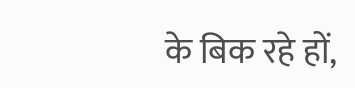के बिक रहे हों,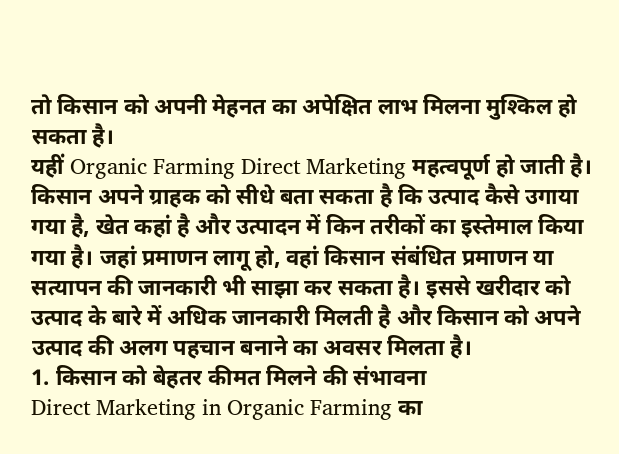तो किसान को अपनी मेहनत का अपेक्षित लाभ मिलना मुश्किल हो सकता है।
यहीं Organic Farming Direct Marketing महत्वपूर्ण हो जाती है। किसान अपने ग्राहक को सीधे बता सकता है कि उत्पाद कैसे उगाया गया है, खेत कहां है और उत्पादन में किन तरीकों का इस्तेमाल किया गया है। जहां प्रमाणन लागू हो, वहां किसान संबंधित प्रमाणन या सत्यापन की जानकारी भी साझा कर सकता है। इससे खरीदार को उत्पाद के बारे में अधिक जानकारी मिलती है और किसान को अपने उत्पाद की अलग पहचान बनाने का अवसर मिलता है।
1. किसान को बेहतर कीमत मिलने की संभावना
Direct Marketing in Organic Farming का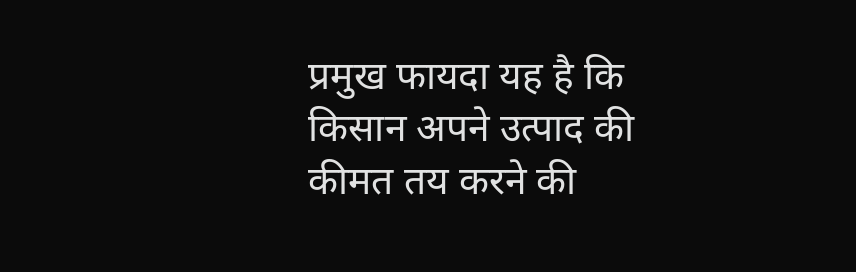प्रमुख फायदा यह है कि किसान अपने उत्पाद की कीमत तय करने की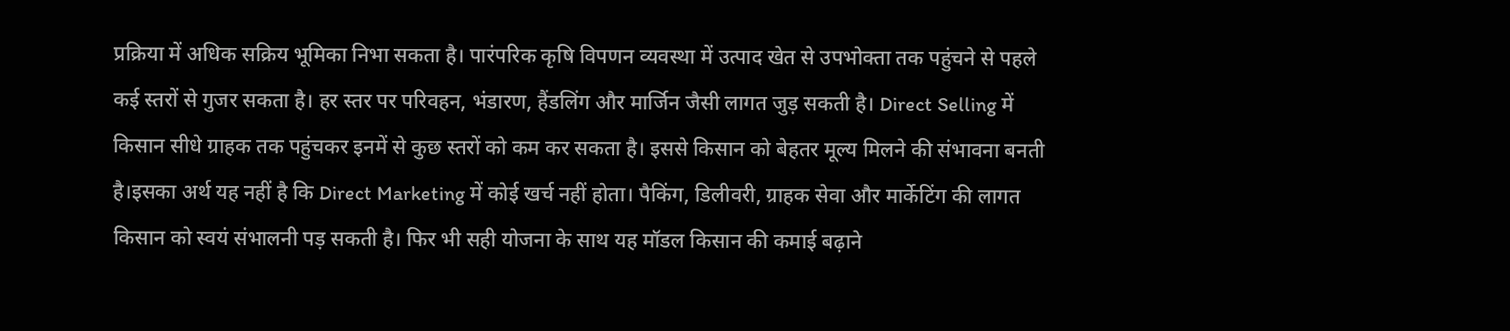प्रक्रिया में अधिक सक्रिय भूमिका निभा सकता है। पारंपरिक कृषि विपणन व्यवस्था में उत्पाद खेत से उपभोक्ता तक पहुंचने से पहले कई स्तरों से गुजर सकता है। हर स्तर पर परिवहन, भंडारण, हैंडलिंग और मार्जिन जैसी लागत जुड़ सकती है। Direct Selling में किसान सीधे ग्राहक तक पहुंचकर इनमें से कुछ स्तरों को कम कर सकता है। इससे किसान को बेहतर मूल्य मिलने की संभावना बनती है।इसका अर्थ यह नहीं है कि Direct Marketing में कोई खर्च नहीं होता। पैकिंग, डिलीवरी, ग्राहक सेवा और मार्केटिंग की लागत किसान को स्वयं संभालनी पड़ सकती है। फिर भी सही योजना के साथ यह मॉडल किसान की कमाई बढ़ाने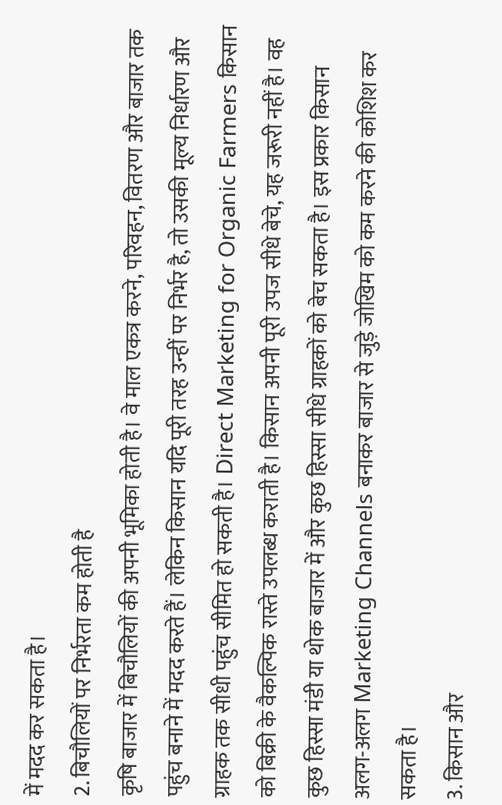में मदद कर सकता है।
2. बिचौलियों पर निर्भरता कम होती है
कृषि बाजार में बिचौलियों की अपनी भूमिका होती है। वे माल एकत्र करने, परिवहन, वितरण और बाजार तक पहुंच बनाने में मदद करते हैं। लेकिन किसान यदि पूरी तरह उन्हीं पर निर्भर है, तो उसकी मूल्य निर्धारण और ग्राहक तक सीधी पहुंच सीमित हो सकती है। Direct Marketing for Organic Farmers किसान को बिक्री के वैकल्पिक रास्ते उपलब्ध कराती है। किसान अपनी पूरी उपज सीधे बेचे, यह जरूरी नहीं है। वह कुछ हिस्सा मंडी या थोक बाजार में और कुछ हिस्सा सीधे ग्राहकों को बेच सकता है। इस प्रकार किसान अलग-अलग Marketing Channels बनाकर बाजार से जुड़े जोखिम को कम करने की कोशिश कर सकता है।
3. किसान और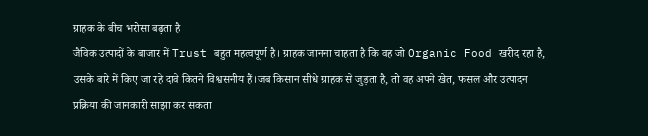ग्राहक के बीच भरोसा बढ़ता है
जैविक उत्पादों के बाजार में Trust बहुत महत्वपूर्ण है। ग्राहक जानना चाहता है कि वह जो Organic Food खरीद रहा है, उसके बारे में किए जा रहे दावे कितने विश्वसनीय हैं।जब किसान सीधे ग्राहक से जुड़ता है, तो वह अपने खेत, फसल और उत्पादन प्रक्रिया की जानकारी साझा कर सकता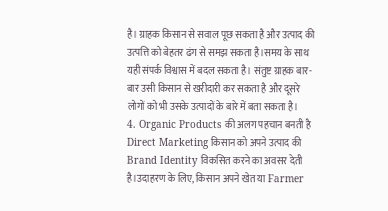है। ग्राहक किसान से सवाल पूछ सकता है और उत्पाद की उत्पत्ति को बेहतर ढंग से समझ सकता है।समय के साथ यही संपर्क विश्वास में बदल सकता है। संतुष्ट ग्राहक बार-बार उसी किसान से खरीदारी कर सकता है और दूसरे लोगों को भी उसके उत्पादों के बारे में बता सकता है।
4. Organic Products की अलग पहचान बनती है
Direct Marketing किसान को अपने उत्पाद की Brand Identity विकसित करने का अवसर देती है।उदाहरण के लिए, किसान अपने खेत या Farmer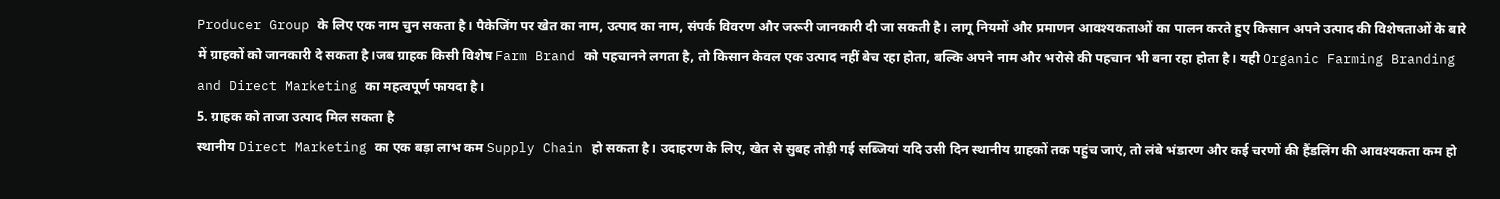Producer Group के लिए एक नाम चुन सकता है। पैकेजिंग पर खेत का नाम, उत्पाद का नाम, संपर्क विवरण और जरूरी जानकारी दी जा सकती है। लागू नियमों और प्रमाणन आवश्यकताओं का पालन करते हुए किसान अपने उत्पाद की विशेषताओं के बारे में ग्राहकों को जानकारी दे सकता है।जब ग्राहक किसी विशेष Farm Brand को पहचानने लगता है, तो किसान केवल एक उत्पाद नहीं बेच रहा होता, बल्कि अपने नाम और भरोसे की पहचान भी बना रहा होता है। यही Organic Farming Branding and Direct Marketing का महत्वपूर्ण फायदा है।
5. ग्राहक को ताजा उत्पाद मिल सकता है
स्थानीय Direct Marketing का एक बड़ा लाभ कम Supply Chain हो सकता है। उदाहरण के लिए, खेत से सुबह तोड़ी गई सब्जियां यदि उसी दिन स्थानीय ग्राहकों तक पहुंच जाएं, तो लंबे भंडारण और कई चरणों की हैंडलिंग की आवश्यकता कम हो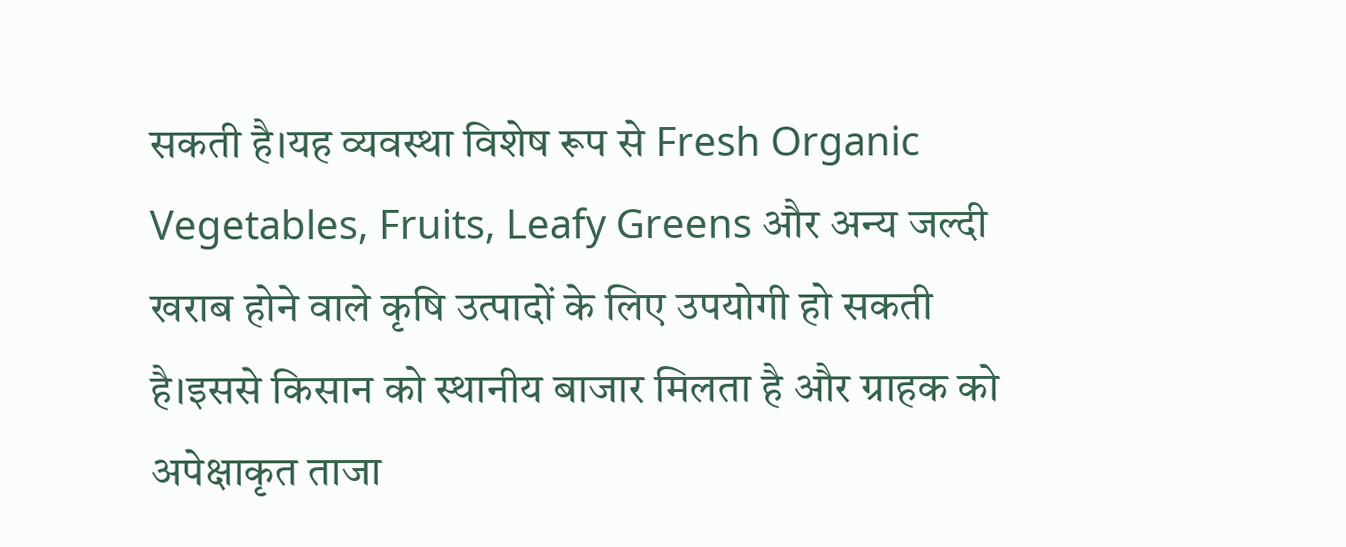सकती है।यह व्यवस्था विशेष रूप से Fresh Organic Vegetables, Fruits, Leafy Greens और अन्य जल्दी खराब होने वाले कृषि उत्पादों के लिए उपयोगी हो सकती है।इससे किसान को स्थानीय बाजार मिलता है और ग्राहक को अपेक्षाकृत ताजा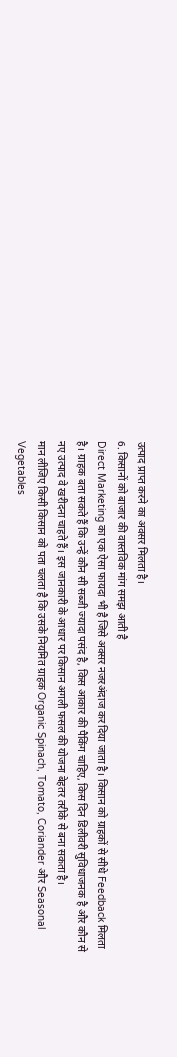उत्पाद प्राप्त करने का अवसर मिलता है।
6. किसानों को बाजार की वास्तविक मांग समझ आती है
Direct Marketing का एक ऐसा फायदा भी है जिसे अक्सर नजरअंदाज कर दिया जाता है। किसान को ग्राहकों से सीधे Feedback मिलता है। ग्राहक बता सकते हैं कि उन्हें कौन सी सब्जी ज्यादा पसंद है, किस आकार की पैकिंग चाहिए, किस दिन डिलीवरी सुविधाजनक है और कौन से नए उत्पाद वे खरीदना चाहते हैं। इस जानकारी के आधार पर किसान अगली फसल की योजना बेहतर तरीके से बना सकता है।
मान लीजिए किसी किसान को पता चलता है कि उसके नियमित ग्राहक Organic Spinach, Tomato, Coriander और Seasonal Vegetables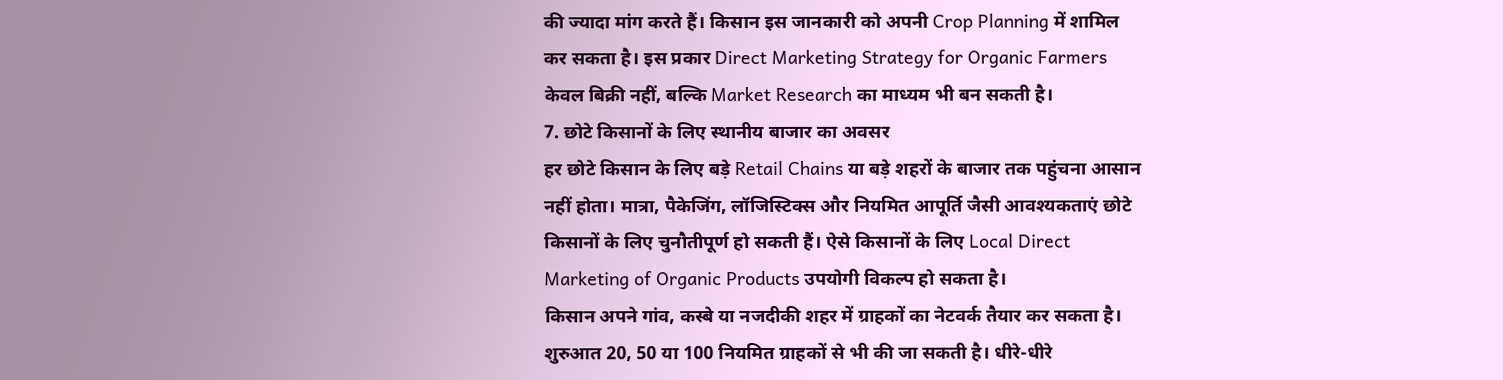की ज्यादा मांग करते हैं। किसान इस जानकारी को अपनी Crop Planning में शामिल कर सकता है। इस प्रकार Direct Marketing Strategy for Organic Farmers केवल बिक्री नहीं, बल्कि Market Research का माध्यम भी बन सकती है।
7. छोटे किसानों के लिए स्थानीय बाजार का अवसर
हर छोटे किसान के लिए बड़े Retail Chains या बड़े शहरों के बाजार तक पहुंचना आसान नहीं होता। मात्रा, पैकेजिंग, लॉजिस्टिक्स और नियमित आपूर्ति जैसी आवश्यकताएं छोटे किसानों के लिए चुनौतीपूर्ण हो सकती हैं। ऐसे किसानों के लिए Local Direct Marketing of Organic Products उपयोगी विकल्प हो सकता है।
किसान अपने गांव, कस्बे या नजदीकी शहर में ग्राहकों का नेटवर्क तैयार कर सकता है। शुरुआत 20, 50 या 100 नियमित ग्राहकों से भी की जा सकती है। धीरे-धीरे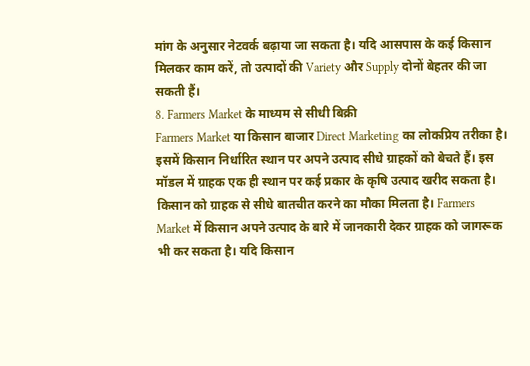मांग के अनुसार नेटवर्क बढ़ाया जा सकता है। यदि आसपास के कई किसान मिलकर काम करें, तो उत्पादों की Variety और Supply दोनों बेहतर की जा सकती हैं।
8. Farmers Market के माध्यम से सीधी बिक्री
Farmers Market या किसान बाजार Direct Marketing का लोकप्रिय तरीका है। इसमें किसान निर्धारित स्थान पर अपने उत्पाद सीधे ग्राहकों को बेचते हैं। इस मॉडल में ग्राहक एक ही स्थान पर कई प्रकार के कृषि उत्पाद खरीद सकता है। किसान को ग्राहक से सीधे बातचीत करने का मौका मिलता है। Farmers Market में किसान अपने उत्पाद के बारे में जानकारी देकर ग्राहक को जागरूक भी कर सकता है। यदि किसान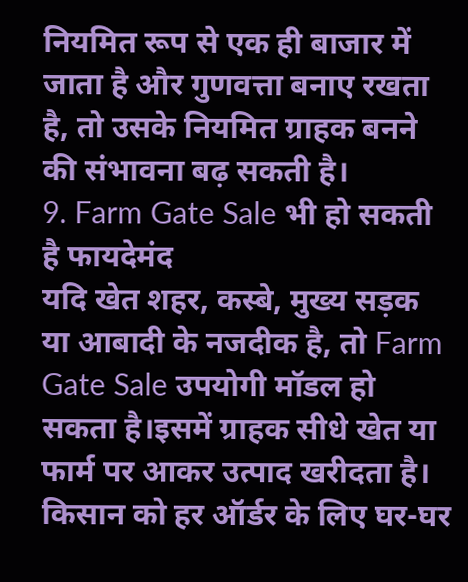नियमित रूप से एक ही बाजार में जाता है और गुणवत्ता बनाए रखता है, तो उसके नियमित ग्राहक बनने की संभावना बढ़ सकती है।
9. Farm Gate Sale भी हो सकती है फायदेमंद
यदि खेत शहर, कस्बे, मुख्य सड़क या आबादी के नजदीक है, तो Farm Gate Sale उपयोगी मॉडल हो सकता है।इसमें ग्राहक सीधे खेत या फार्म पर आकर उत्पाद खरीदता है। किसान को हर ऑर्डर के लिए घर-घर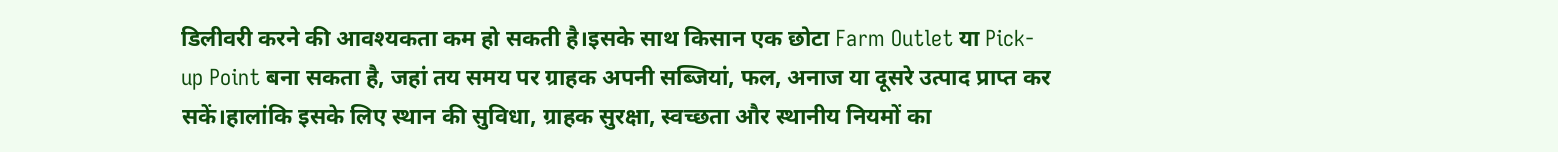डिलीवरी करने की आवश्यकता कम हो सकती है।इसके साथ किसान एक छोटा Farm Outlet या Pick-up Point बना सकता है, जहां तय समय पर ग्राहक अपनी सब्जियां, फल, अनाज या दूसरे उत्पाद प्राप्त कर सकें।हालांकि इसके लिए स्थान की सुविधा, ग्राहक सुरक्षा, स्वच्छता और स्थानीय नियमों का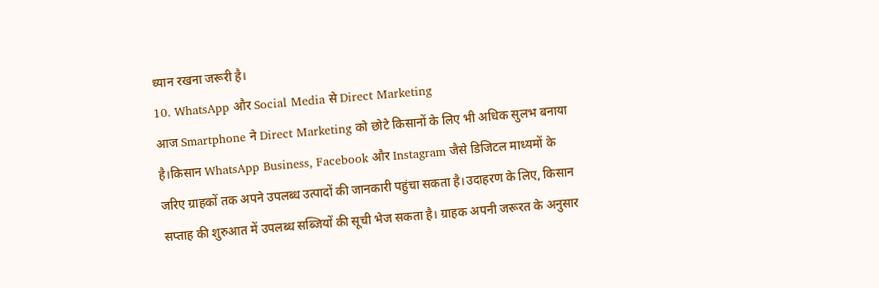ध्यान रखना जरूरी है।
10. WhatsApp और Social Media से Direct Marketing
आज Smartphone ने Direct Marketing को छोटे किसानों के लिए भी अधिक सुलभ बनाया है।किसान WhatsApp Business, Facebook और Instagram जैसे डिजिटल माध्यमों के जरिए ग्राहकों तक अपने उपलब्ध उत्पादों की जानकारी पहुंचा सकता है।उदाहरण के लिए, किसान सप्ताह की शुरुआत में उपलब्ध सब्जियों की सूची भेज सकता है। ग्राहक अपनी जरूरत के अनुसार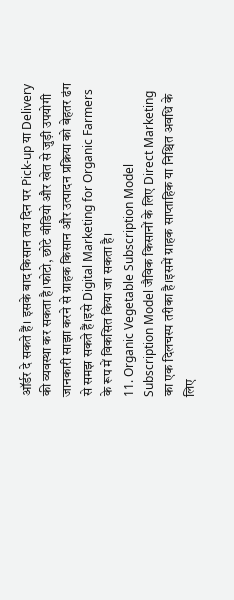ऑर्डर दे सकते हैं। इसके बाद किसान तय दिन पर Pick-up या Delivery की व्यवस्था कर सकता है।फोटो, छोटे वीडियो और खेत से जुड़ी उपयोगी जानकारी साझा करने से ग्राहक किसान और उत्पादन प्रक्रिया को बेहतर ढंग से समझ सकते हैं।इसे Digital Marketing for Organic Farmers के रूप में विकसित किया जा सकता है।
11. Organic Vegetable Subscription Model
Subscription Model जैविक किसानों के लिए Direct Marketing का एक दिलचस्प तरीका है।इसमें ग्राहक साप्ताहिक या निश्चित अवधि के लिए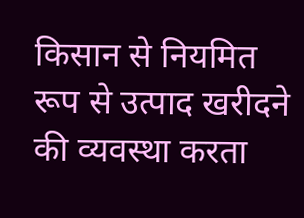किसान से नियमित रूप से उत्पाद खरीदने की व्यवस्था करता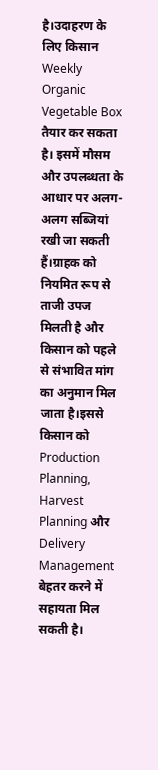है।उदाहरण के लिए किसान Weekly Organic Vegetable Box तैयार कर सकता है। इसमें मौसम और उपलब्धता के आधार पर अलग-अलग सब्जियां रखी जा सकती हैं।ग्राहक को नियमित रूप से ताजी उपज मिलती है और किसान को पहले से संभावित मांग का अनुमान मिल जाता है।इससे किसान को Production Planning, Harvest Planning और Delivery Management बेहतर करने में सहायता मिल सकती है।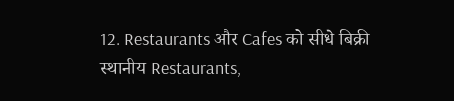12. Restaurants और Cafes को सीधे बिक्री
स्थानीय Restaurants,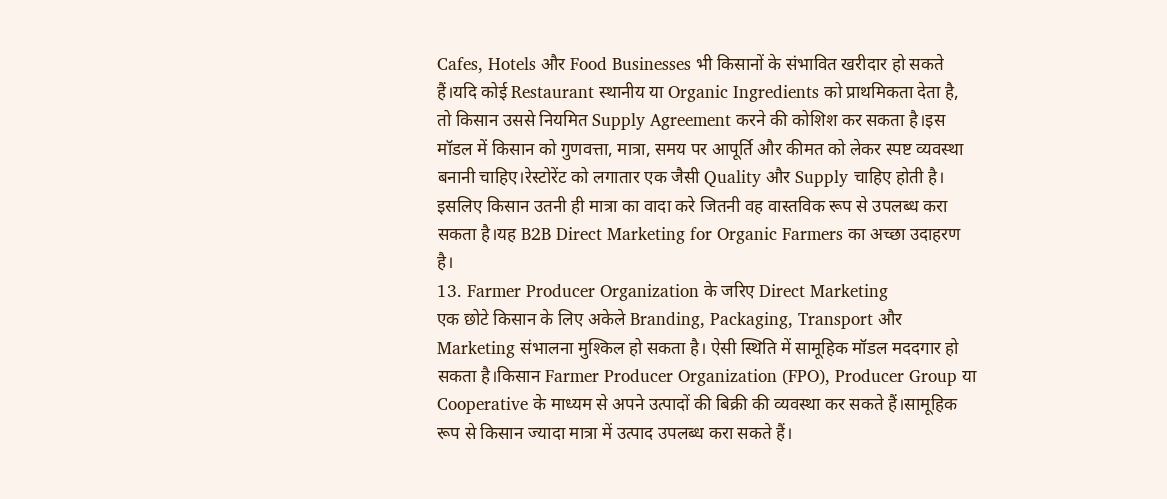Cafes, Hotels और Food Businesses भी किसानों के संभावित खरीदार हो सकते हैं।यदि कोई Restaurant स्थानीय या Organic Ingredients को प्राथमिकता देता है, तो किसान उससे नियमित Supply Agreement करने की कोशिश कर सकता है।इस मॉडल में किसान को गुणवत्ता, मात्रा, समय पर आपूर्ति और कीमत को लेकर स्पष्ट व्यवस्था बनानी चाहिए।रेस्टोरेंट को लगातार एक जैसी Quality और Supply चाहिए होती है। इसलिए किसान उतनी ही मात्रा का वादा करे जितनी वह वास्तविक रूप से उपलब्ध करा सकता है।यह B2B Direct Marketing for Organic Farmers का अच्छा उदाहरण है।
13. Farmer Producer Organization के जरिए Direct Marketing
एक छोटे किसान के लिए अकेले Branding, Packaging, Transport और Marketing संभालना मुश्किल हो सकता है। ऐसी स्थिति में सामूहिक मॉडल मददगार हो सकता है।किसान Farmer Producer Organization (FPO), Producer Group या Cooperative के माध्यम से अपने उत्पादों की बिक्री की व्यवस्था कर सकते हैं।सामूहिक रूप से किसान ज्यादा मात्रा में उत्पाद उपलब्ध करा सकते हैं।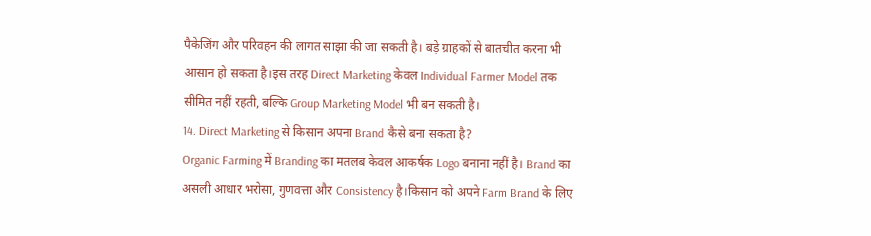पैकेजिंग और परिवहन की लागत साझा की जा सकती है। बड़े ग्राहकों से बातचीत करना भी आसान हो सकता है।इस तरह Direct Marketing केवल Individual Farmer Model तक सीमित नहीं रहती, बल्कि Group Marketing Model भी बन सकती है।
14. Direct Marketing से किसान अपना Brand कैसे बना सकता है?
Organic Farming में Branding का मतलब केवल आकर्षक Logo बनाना नहीं है। Brand का असली आधार भरोसा, गुणवत्ता और Consistency है।किसान को अपने Farm Brand के लिए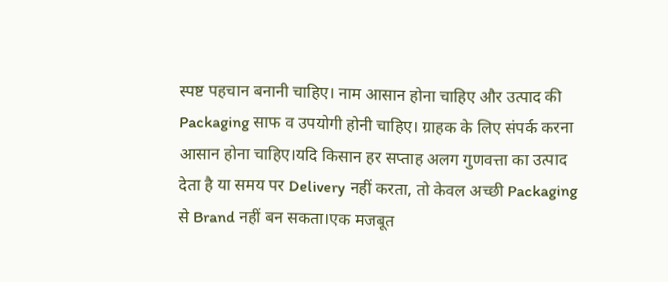स्पष्ट पहचान बनानी चाहिए। नाम आसान होना चाहिए और उत्पाद की Packaging साफ व उपयोगी होनी चाहिए। ग्राहक के लिए संपर्क करना आसान होना चाहिए।यदि किसान हर सप्ताह अलग गुणवत्ता का उत्पाद देता है या समय पर Delivery नहीं करता, तो केवल अच्छी Packaging से Brand नहीं बन सकता।एक मजबूत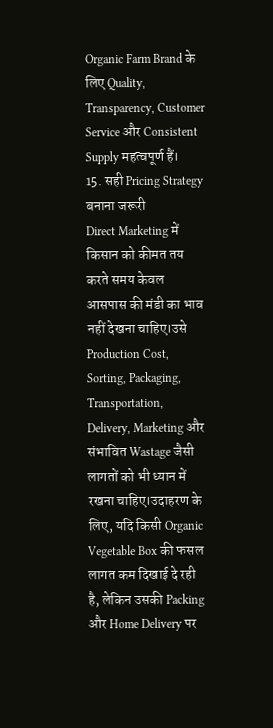Organic Farm Brand के लिए Quality, Transparency, Customer Service और Consistent Supply महत्वपूर्ण हैं।
15. सही Pricing Strategy बनाना जरूरी
Direct Marketing में किसान को कीमत तय करते समय केवल आसपास की मंडी का भाव नहीं देखना चाहिए।उसे Production Cost, Sorting, Packaging, Transportation, Delivery, Marketing और संभावित Wastage जैसी लागतों को भी ध्यान में रखना चाहिए।उदाहरण के लिए, यदि किसी Organic Vegetable Box की फसल लागत कम दिखाई दे रही है, लेकिन उसकी Packing और Home Delivery पर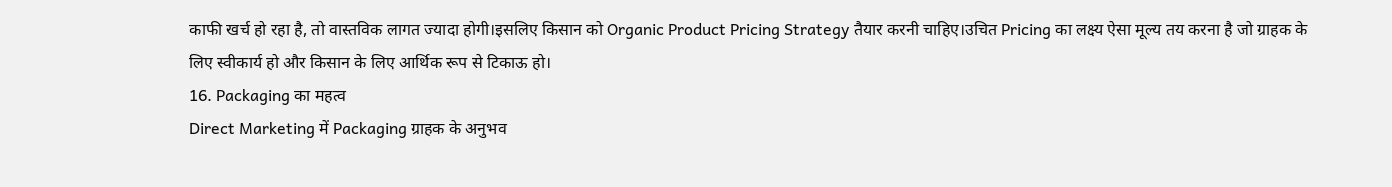काफी खर्च हो रहा है, तो वास्तविक लागत ज्यादा होगी।इसलिए किसान को Organic Product Pricing Strategy तैयार करनी चाहिए।उचित Pricing का लक्ष्य ऐसा मूल्य तय करना है जो ग्राहक के लिए स्वीकार्य हो और किसान के लिए आर्थिक रूप से टिकाऊ हो।
16. Packaging का महत्व
Direct Marketing में Packaging ग्राहक के अनुभव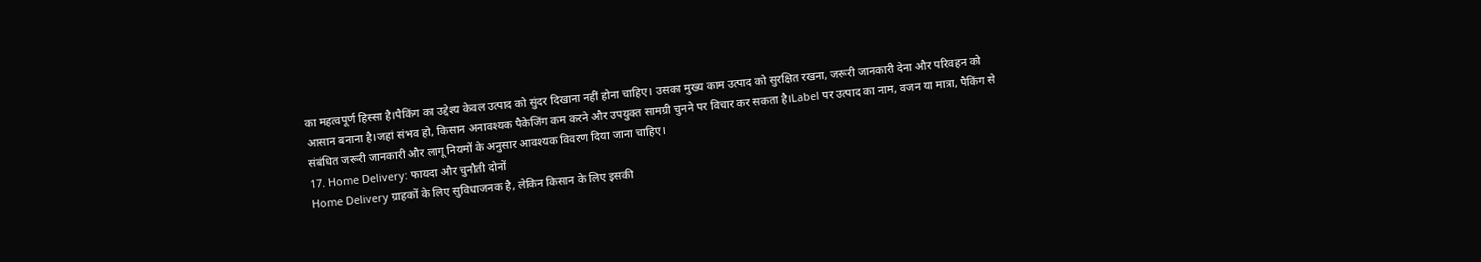का महत्वपूर्ण हिस्सा है।पैकिंग का उद्देश्य केवल उत्पाद को सुंदर दिखाना नहीं होना चाहिए। उसका मुख्य काम उत्पाद को सुरक्षित रखना, जरूरी जानकारी देना और परिवहन को आसान बनाना है।जहां संभव हो, किसान अनावश्यक पैकेजिंग कम करने और उपयुक्त सामग्री चुनने पर विचार कर सकता है।Label पर उत्पाद का नाम, वजन या मात्रा, पैकिंग से संबंधित जरूरी जानकारी और लागू नियमों के अनुसार आवश्यक विवरण दिया जाना चाहिए।
17. Home Delivery: फायदा और चुनौती दोनों
Home Delivery ग्राहकों के लिए सुविधाजनक है, लेकिन किसान के लिए इसकी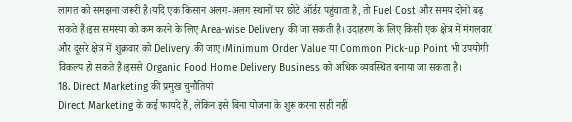लागत को समझना जरूरी है।यदि एक किसान अलग-अलग स्थानों पर छोटे ऑर्डर पहुंचाता है, तो Fuel Cost और समय दोनों बढ़ सकते हैं।इस समस्या को कम करने के लिए Area-wise Delivery की जा सकती है। उदाहरण के लिए किसी एक क्षेत्र में मंगलवार और दूसरे क्षेत्र में शुक्रवार को Delivery की जाए।Minimum Order Value या Common Pick-up Point भी उपयोगी विकल्प हो सकते हैं।इससे Organic Food Home Delivery Business को अधिक व्यवस्थित बनाया जा सकता है।
18. Direct Marketing की प्रमुख चुनौतियां
Direct Marketing के कई फायदे हैं, लेकिन इसे बिना योजना के शुरू करना सही नहीं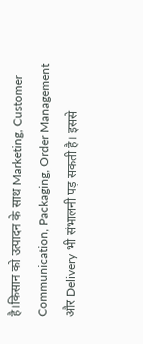है।किसान को उत्पादन के साथ Marketing, Customer Communication, Packaging, Order Management और Delivery भी संभालनी पड़ सकती है। इससे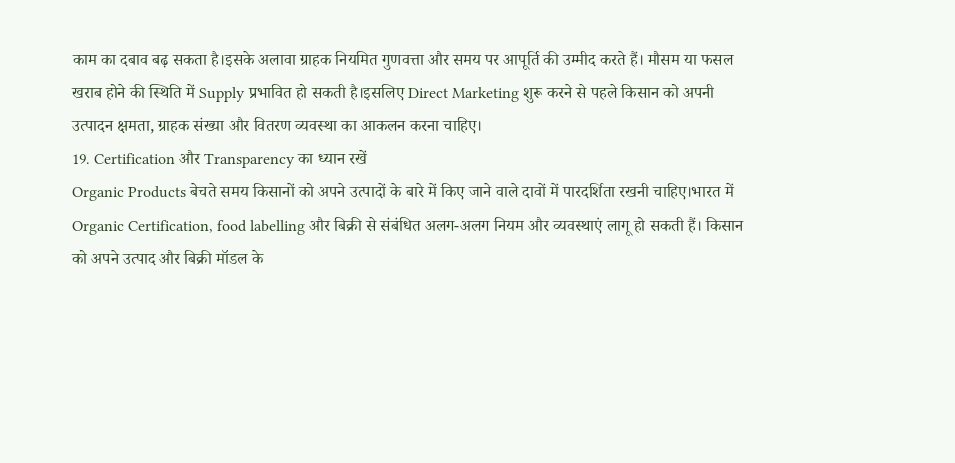काम का दबाव बढ़ सकता है।इसके अलावा ग्राहक नियमित गुणवत्ता और समय पर आपूर्ति की उम्मीद करते हैं। मौसम या फसल खराब होने की स्थिति में Supply प्रभावित हो सकती है।इसलिए Direct Marketing शुरू करने से पहले किसान को अपनी उत्पादन क्षमता, ग्राहक संख्या और वितरण व्यवस्था का आकलन करना चाहिए।
19. Certification और Transparency का ध्यान रखें
Organic Products बेचते समय किसानों को अपने उत्पादों के बारे में किए जाने वाले दावों में पारदर्शिता रखनी चाहिए।भारत में Organic Certification, food labelling और बिक्री से संबंधित अलग-अलग नियम और व्यवस्थाएं लागू हो सकती हैं। किसान को अपने उत्पाद और बिक्री मॉडल के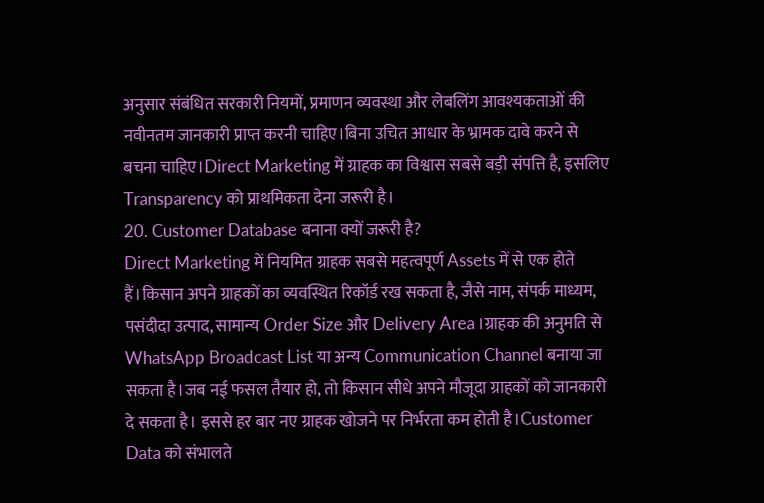अनुसार संबंधित सरकारी नियमों, प्रमाणन व्यवस्था और लेबलिंग आवश्यकताओं की नवीनतम जानकारी प्राप्त करनी चाहिए।बिना उचित आधार के भ्रामक दावे करने से बचना चाहिए।Direct Marketing में ग्राहक का विश्वास सबसे बड़ी संपत्ति है, इसलिए Transparency को प्राथमिकता देना जरूरी है।
20. Customer Database बनाना क्यों जरूरी है?
Direct Marketing में नियमित ग्राहक सबसे महत्वपूर्ण Assets में से एक होते हैं।किसान अपने ग्राहकों का व्यवस्थित रिकॉर्ड रख सकता है, जैसे नाम, संपर्क माध्यम, पसंदीदा उत्पाद, सामान्य Order Size और Delivery Area।ग्राहक की अनुमति से WhatsApp Broadcast List या अन्य Communication Channel बनाया जा सकता है।जब नई फसल तैयार हो, तो किसान सीधे अपने मौजूदा ग्राहकों को जानकारी दे सकता है। इससे हर बार नए ग्राहक खोजने पर निर्भरता कम होती है।Customer Data को संभालते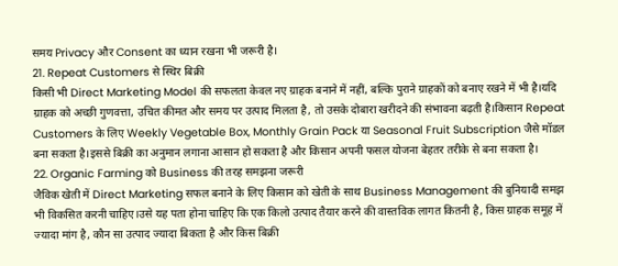समय Privacy और Consent का ध्यान रखना भी जरूरी है।
21. Repeat Customers से स्थिर बिक्री
किसी भी Direct Marketing Model की सफलता केवल नए ग्राहक बनाने में नहीं, बल्कि पुराने ग्राहकों को बनाए रखने में भी है।यदि ग्राहक को अच्छी गुणवत्ता, उचित कीमत और समय पर उत्पाद मिलता है, तो उसके दोबारा खरीदने की संभावना बढ़ती है।किसान Repeat Customers के लिए Weekly Vegetable Box, Monthly Grain Pack या Seasonal Fruit Subscription जैसे मॉडल बना सकता है।इससे बिक्री का अनुमान लगाना आसान हो सकता है और किसान अपनी फसल योजना बेहतर तरीके से बना सकता है।
22. Organic Farming को Business की तरह समझना जरूरी
जैविक खेती में Direct Marketing सफल बनाने के लिए किसान को खेती के साथ Business Management की बुनियादी समझ भी विकसित करनी चाहिए।उसे यह पता होना चाहिए कि एक किलो उत्पाद तैयार करने की वास्तविक लागत कितनी है, किस ग्राहक समूह में ज्यादा मांग है, कौन सा उत्पाद ज्यादा बिकता है और किस बिक्री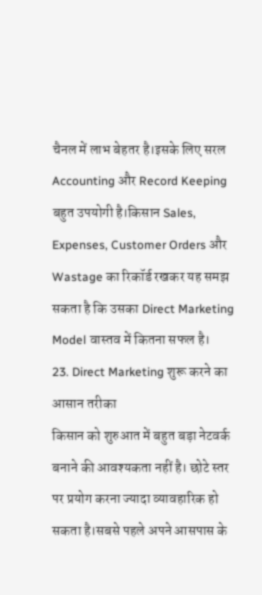चैनल में लाभ बेहतर है।इसके लिए सरल Accounting और Record Keeping बहुत उपयोगी है।किसान Sales, Expenses, Customer Orders और Wastage का रिकॉर्ड रखकर यह समझ सकता है कि उसका Direct Marketing Model वास्तव में कितना सफल है।
23. Direct Marketing शुरू करने का आसान तरीका
किसान को शुरुआत में बहुत बड़ा नेटवर्क बनाने की आवश्यकता नहीं है। छोटे स्तर पर प्रयोग करना ज्यादा व्यावहारिक हो सकता है।सबसे पहले अपने आसपास के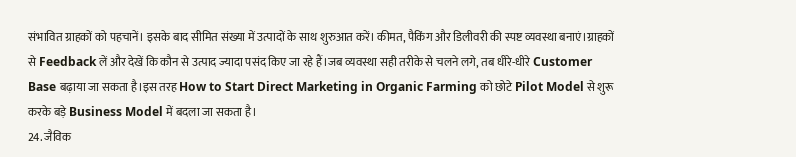संभावित ग्राहकों को पहचानें। इसके बाद सीमित संख्या में उत्पादों के साथ शुरुआत करें। कीमत, पैकिंग और डिलीवरी की स्पष्ट व्यवस्था बनाएं।ग्राहकों से Feedback लें और देखें कि कौन से उत्पाद ज्यादा पसंद किए जा रहे हैं।जब व्यवस्था सही तरीके से चलने लगे, तब धीरे-धीरे Customer Base बढ़ाया जा सकता है।इस तरह How to Start Direct Marketing in Organic Farming को छोटे Pilot Model से शुरू करके बड़े Business Model में बदला जा सकता है।
24. जैविक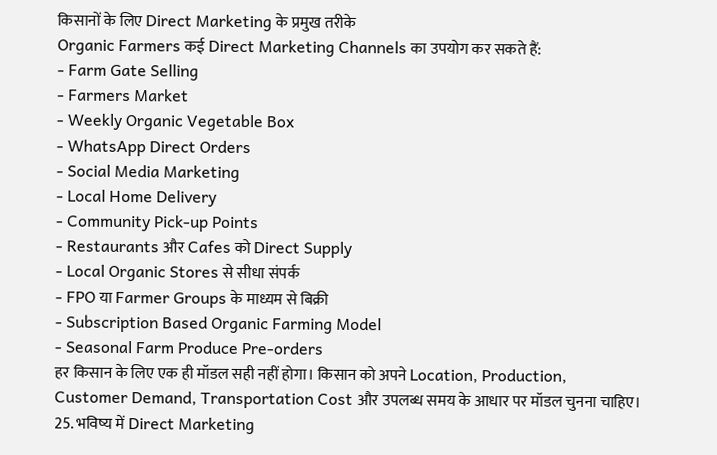किसानों के लिए Direct Marketing के प्रमुख तरीके
Organic Farmers कई Direct Marketing Channels का उपयोग कर सकते हैं:
- Farm Gate Selling
- Farmers Market
- Weekly Organic Vegetable Box
- WhatsApp Direct Orders
- Social Media Marketing
- Local Home Delivery
- Community Pick-up Points
- Restaurants और Cafes को Direct Supply
- Local Organic Stores से सीधा संपर्क
- FPO या Farmer Groups के माध्यम से बिक्री
- Subscription Based Organic Farming Model
- Seasonal Farm Produce Pre-orders
हर किसान के लिए एक ही मॉडल सही नहीं होगा। किसान को अपने Location, Production, Customer Demand, Transportation Cost और उपलब्ध समय के आधार पर मॉडल चुनना चाहिए।
25. भविष्य में Direct Marketing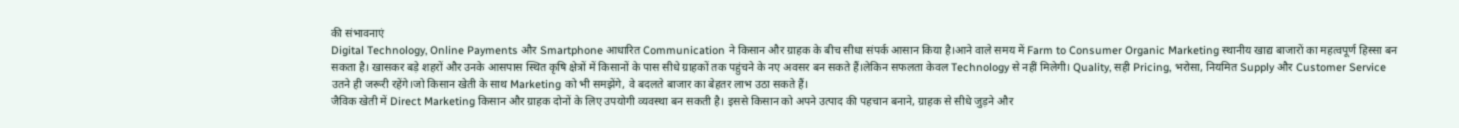की संभावनाएं
Digital Technology, Online Payments और Smartphone आधारित Communication ने किसान और ग्राहक के बीच सीधा संपर्क आसान किया है।आने वाले समय में Farm to Consumer Organic Marketing स्थानीय खाद्य बाजारों का महत्वपूर्ण हिस्सा बन सकता है। खासकर बड़े शहरों और उनके आसपास स्थित कृषि क्षेत्रों में किसानों के पास सीधे ग्राहकों तक पहुंचने के नए अवसर बन सकते हैं।लेकिन सफलता केवल Technology से नहीं मिलेगी। Quality, सही Pricing, भरोसा, नियमित Supply और Customer Service उतने ही जरूरी रहेंगे।जो किसान खेती के साथ Marketing को भी समझेंगे, वे बदलते बाजार का बेहतर लाभ उठा सकते हैं।
जैविक खेती में Direct Marketing किसान और ग्राहक दोनों के लिए उपयोगी व्यवस्था बन सकती है। इससे किसान को अपने उत्पाद की पहचान बनाने, ग्राहक से सीधे जुड़ने और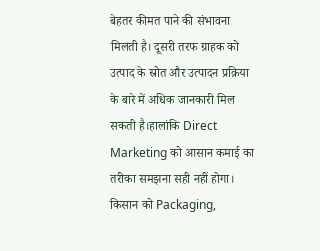बेहतर कीमत पाने की संभावना मिलती है। दूसरी तरफ ग्राहक को उत्पाद के स्रोत और उत्पादन प्रक्रिया के बारे में अधिक जानकारी मिल सकती है।हालांकि Direct Marketing को आसान कमाई का तरीका समझना सही नहीं होगा। किसान को Packaging,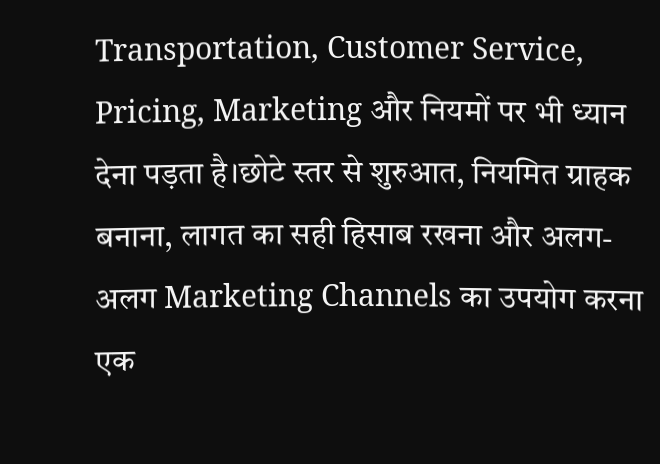Transportation, Customer Service, Pricing, Marketing और नियमों पर भी ध्यान देना पड़ता है।छोटे स्तर से शुरुआत, नियमित ग्राहक बनाना, लागत का सही हिसाब रखना और अलग-अलग Marketing Channels का उपयोग करना एक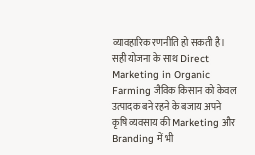व्यावहारिक रणनीति हो सकती है।
सही योजना के साथ Direct Marketing in Organic Farming जैविक किसान को केवल उत्पादक बने रहने के बजाय अपने कृषि व्यवसाय की Marketing और Branding में भी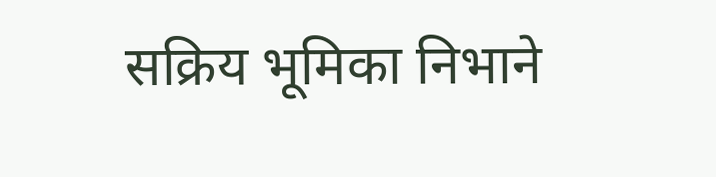सक्रिय भूमिका निभाने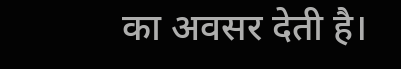का अवसर देती है।